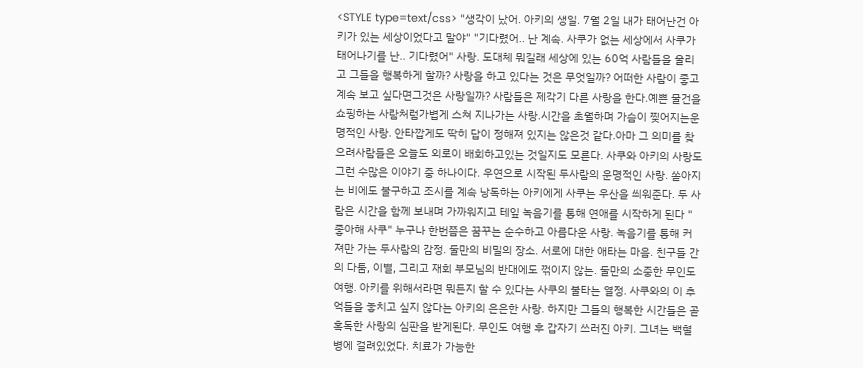<STYLE type=text/css> "생각이 났어. 아키의 생일. 7월 2일 내가 태어난건 아키가 있는 세상이었다고 말야" "기다렸어.. 난 계속. 사쿠가 없는 세상에서 사쿠가 태어나기를 난.. 기다렸어" 사랑. 도대체 뭐길래 세상에 있는 60억 사람들을 울리고 그들을 행복하게 할까? 사랑을 하고 있다는 것은 무엇일까? 어떠한 사람이 좋고 계속 보고 싶다면그것은 사랑일까? 사람들은 제각기 다른 사랑을 한다.예쁜 물건을 쇼핑하는 사람처럼가볍게 스쳐 지나가는 사랑.시간을 초월하며 가슴이 찢어지는운명적인 사랑. 안타깝게도 딱히 답이 정해져 있지는 않은것 같다.아마 그 의미를 찾으려사람들은 오늘도 외로이 배회하고있는 것일지도 모른다. 사쿠와 아키의 사랑도 그런 수많은 이야기 중 하나이다. 우연으로 시작된 두사람의 운명적인 사랑. 쏟아지는 비에도 불구하고 조시를 계속 낭독하는 아키에게 사쿠는 우산을 씌워준다. 두 사람은 시간을 함께 보내며 가까워지고 테잎 녹음기를 통해 연애를 시작하게 된다 "좋아해 사쿠" 누구나 한번쯤은 꿈꾸는 순수하고 아름다운 사랑. 녹음기를 통해 커져만 가는 두사람의 감정. 둘만의 비밀의 장소. 서로에 대한 애타는 마음. 친구들 간의 다툼, 이별, 그리고 재회 부모님의 반대에도 꺾이지 않는. 둘만의 소중한 무인도 여행. 아키를 위해서라면 뭐든지 할 수 있다는 사쿠의 불타는 열정. 사쿠와의 이 추억들을 놓치고 싶지 않다는 아키의 은은한 사랑. 하지만 그들의 행복한 시간들은 곧 혹독한 사랑의 심판을 받게된다. 무인도 여행 후 갑자기 쓰러진 아키. 그녀는 백혈병에 걸려있었다. 치료가 가능한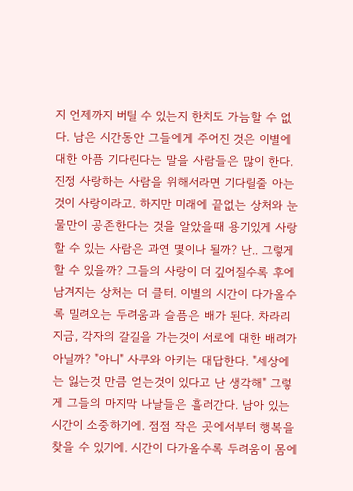지 언제까지 버틸 수 있는지 한치도 가늠할 수 없다. 남은 시간동안 그들에게 주어진 것은 이별에 대한 아픔 기다린다는 말을 사람들은 많이 한다. 진정 사랑하는 사람을 위해서라면 기다릴줄 아는 것이 사랑이라고. 하지만 미래에 끝없는 상처와 눈물만이 공존한다는 것을 알았을때 용기있게 사랑할 수 있는 사람은 과연 몇이나 될까? 난.. 그렇게 할 수 있을까? 그들의 사랑이 더 깊어질수록 후에 남겨지는 상처는 더 클터. 이별의 시간이 다가올수록 밀려오는 두려움과 슬픔은 배가 된다. 차라리 지금, 각자의 갈길을 가는것이 서로에 대한 배려가 아닐까? "아니" 사쿠와 아키는 대답한다. "세상에는 잃는것 만큼 얻는것이 있다고 난 생각해" 그렇게 그들의 마지막 나날들은 흘러간다. 남아 있는 시간이 소중하기에. 점점 작은 곳에서부터 행복을 찾을 수 있기에. 시간이 다가올수록 두려움이 몸에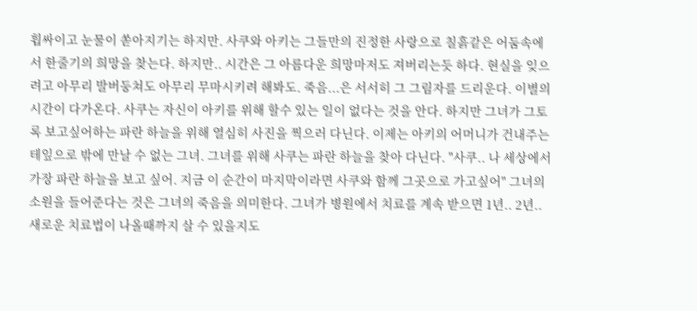휩싸이고 눈물이 쏟아지기는 하지만. 사쿠와 아키는 그들만의 진정한 사랑으로 칠흙같은 어둠속에서 한줄기의 희망을 찾는다. 하지만.. 시간은 그 아름다운 희망마저도 져버리는듯 하다. 현실을 잊으려고 아무리 발버둥쳐도 아무리 무마시키려 해봐도. 죽음...은 서서히 그 그림자를 드리운다. 이별의 시간이 다가온다. 사쿠는 자신이 아키를 위해 할수 있는 일이 없다는 것을 안다. 하지만 그녀가 그토록 보고싶어하는 파란 하늘을 위해 열심히 사진을 찍으러 다닌다. 이제는 아키의 어머니가 건내주는 테잎으로 밖에 만날 수 없는 그녀. 그녀를 위해 사쿠는 파란 하늘을 찾아 다닌다. "사쿠.. 나 세상에서 가장 파란 하늘을 보고 싶어. 지금 이 순간이 마지막이라면 사쿠와 함께 그곳으로 가고싶어" 그녀의 소원을 들어준다는 것은 그녀의 죽음을 의미한다. 그녀가 병원에서 치료를 계속 받으면 1년.. 2년.. 새로운 치료법이 나올때까지 살 수 있을지도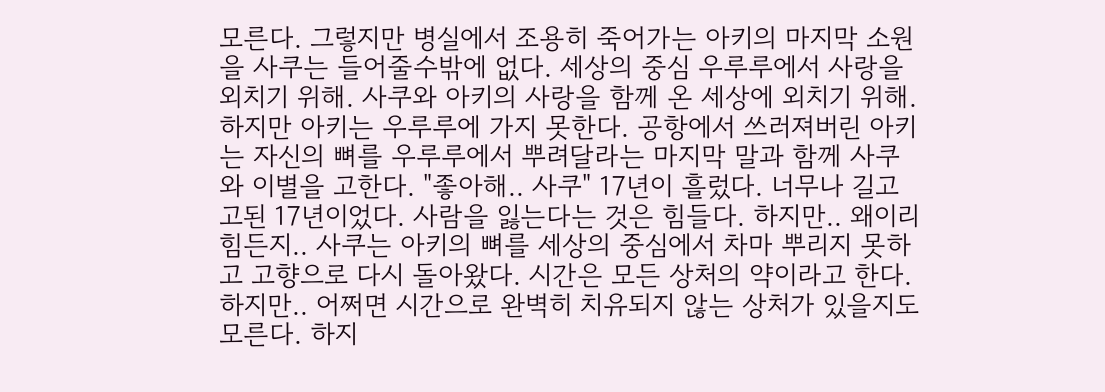모른다. 그렇지만 병실에서 조용히 죽어가는 아키의 마지막 소원을 사쿠는 들어줄수밖에 없다. 세상의 중심 우루루에서 사랑을 외치기 위해. 사쿠와 아키의 사랑을 함께 온 세상에 외치기 위해. 하지만 아키는 우루루에 가지 못한다. 공항에서 쓰러져버린 아키는 자신의 뼈를 우루루에서 뿌려달라는 마지막 말과 함께 사쿠와 이별을 고한다. "좋아해.. 사쿠" 17년이 흘렀다. 너무나 길고 고된 17년이었다. 사람을 잃는다는 것은 힘들다. 하지만.. 왜이리 힘든지.. 사쿠는 아키의 뼈를 세상의 중심에서 차마 뿌리지 못하고 고향으로 다시 돌아왔다. 시간은 모든 상처의 약이라고 한다. 하지만.. 어쩌면 시간으로 완벽히 치유되지 않는 상처가 있을지도 모른다. 하지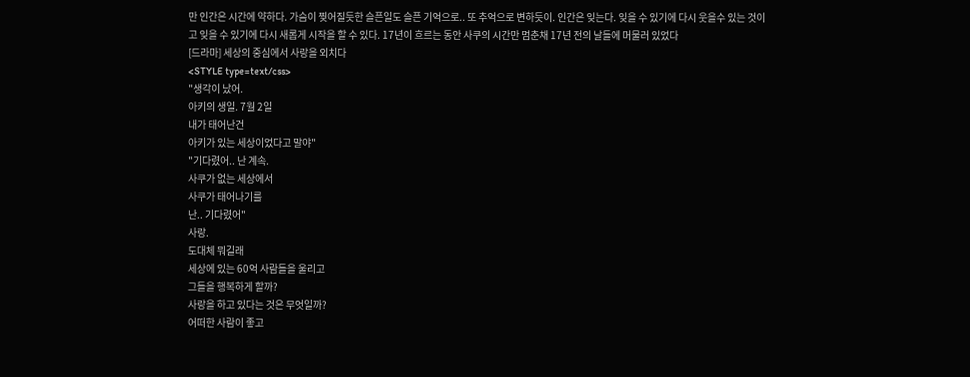만 인간은 시간에 약하다. 가슴이 찢어질듯한 슬픈일도 슬픈 기억으로.. 또 추억으로 변하듯이. 인간은 잊는다. 잊을 수 있기에 다시 웃을수 있는 것이고 잊을 수 있기에 다시 새롭게 시작을 할 수 있다. 17년이 흐르는 동안 사쿠의 시간만 멈춘채 17년 전의 날들에 머물러 있었다
[드라마] 세상의 중심에서 사랑을 외치다
<STYLE type=text/css>
"생각이 났어.
아키의 생일. 7월 2일
내가 태어난건
아키가 있는 세상이었다고 말야"
"기다렸어.. 난 계속.
사쿠가 없는 세상에서
사쿠가 태어나기를
난.. 기다렸어"
사랑.
도대체 뭐길래
세상에 있는 60억 사람들을 울리고
그들을 행복하게 할까?
사랑을 하고 있다는 것은 무엇일까?
어떠한 사람이 좋고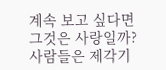계속 보고 싶다면
그것은 사랑일까?
사람들은 제각기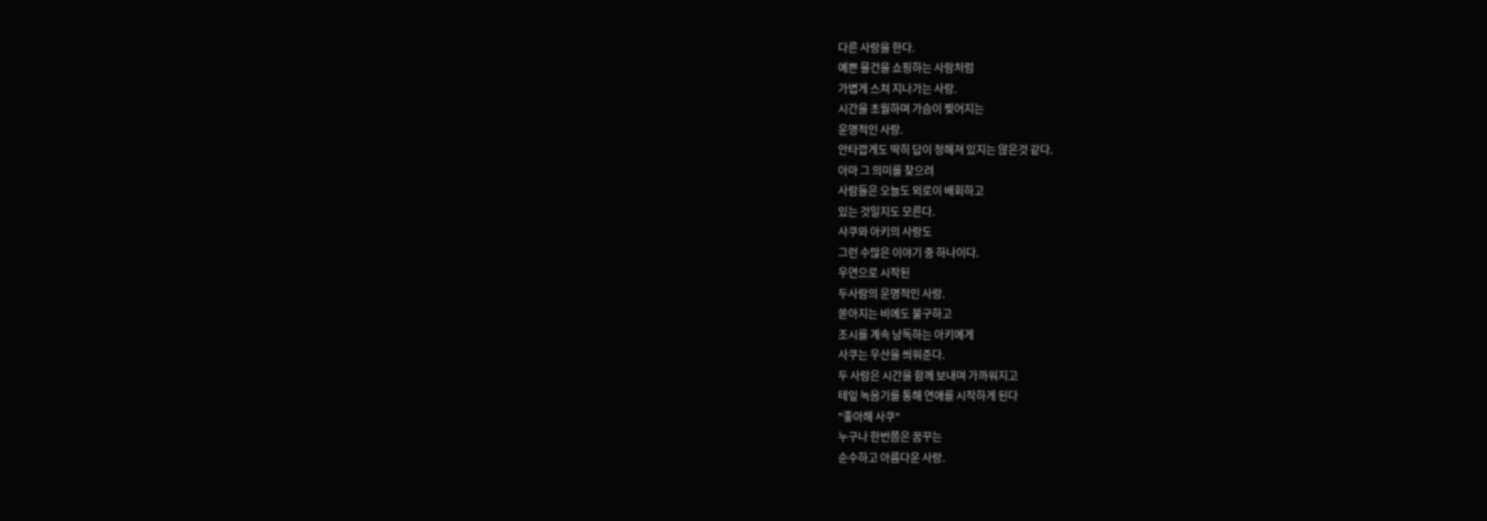다른 사랑을 한다.
예쁜 물건을 쇼핑하는 사람처럼
가볍게 스쳐 지나가는 사랑.
시간을 초월하며 가슴이 찢어지는
운명적인 사랑.
안타깝게도 딱히 답이 정해져 있지는 않은것 같다.
아마 그 의미를 찾으려
사람들은 오늘도 외로이 배회하고
있는 것일지도 모른다.
사쿠와 아키의 사랑도
그런 수많은 이야기 중 하나이다.
우연으로 시작된
두사람의 운명적인 사랑.
쏟아지는 비에도 불구하고
조시를 계속 낭독하는 아키에게
사쿠는 우산을 씌워준다.
두 사람은 시간을 함께 보내며 가까워지고
테잎 녹음기를 통해 연애를 시작하게 된다
"좋아해 사쿠"
누구나 한번쯤은 꿈꾸는
순수하고 아름다운 사랑.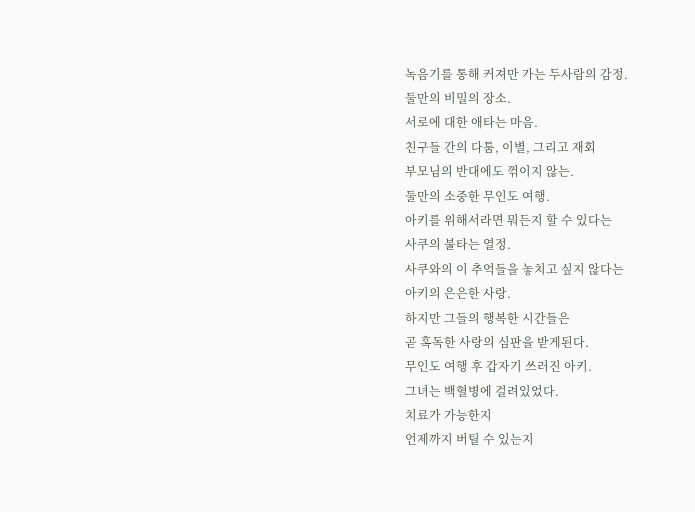녹음기를 통해 커져만 가는 두사람의 감정.
둘만의 비밀의 장소.
서로에 대한 애타는 마음.
친구들 간의 다툼, 이별, 그리고 재회
부모님의 반대에도 꺾이지 않는.
둘만의 소중한 무인도 여행.
아키를 위해서라면 뭐든지 할 수 있다는
사쿠의 불타는 열정.
사쿠와의 이 추억들을 놓치고 싶지 않다는
아키의 은은한 사랑.
하지만 그들의 행복한 시간들은
곧 혹독한 사랑의 심판을 받게된다.
무인도 여행 후 갑자기 쓰러진 아키.
그녀는 백혈병에 걸려있었다.
치료가 가능한지
언제까지 버틸 수 있는지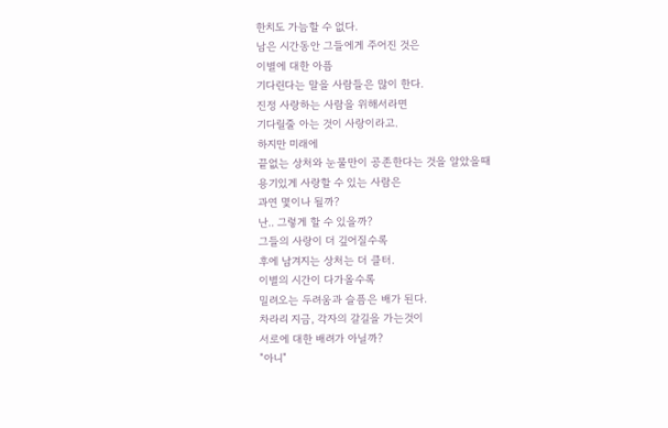한치도 가늠할 수 없다.
남은 시간동안 그들에게 주어진 것은
이별에 대한 아픔
기다린다는 말을 사람들은 많이 한다.
진정 사랑하는 사람을 위해서라면
기다릴줄 아는 것이 사랑이라고.
하지만 미래에
끝없는 상처와 눈물만이 공존한다는 것을 알았을때
용기있게 사랑할 수 있는 사람은
과연 몇이나 될까?
난.. 그렇게 할 수 있을까?
그들의 사랑이 더 깊어질수록
후에 남겨지는 상처는 더 클터.
이별의 시간이 다가올수록
밀려오는 두려움과 슬픔은 배가 된다.
차라리 지금, 각자의 갈길을 가는것이
서로에 대한 배려가 아닐까?
"아니"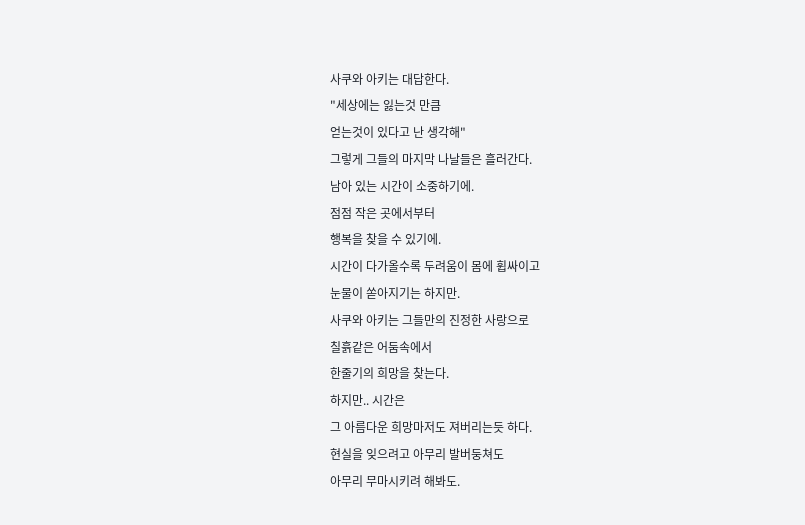사쿠와 아키는 대답한다.
"세상에는 잃는것 만큼
얻는것이 있다고 난 생각해"
그렇게 그들의 마지막 나날들은 흘러간다.
남아 있는 시간이 소중하기에.
점점 작은 곳에서부터
행복을 찾을 수 있기에.
시간이 다가올수록 두려움이 몸에 휩싸이고
눈물이 쏟아지기는 하지만.
사쿠와 아키는 그들만의 진정한 사랑으로
칠흙같은 어둠속에서
한줄기의 희망을 찾는다.
하지만.. 시간은
그 아름다운 희망마저도 져버리는듯 하다.
현실을 잊으려고 아무리 발버둥쳐도
아무리 무마시키려 해봐도.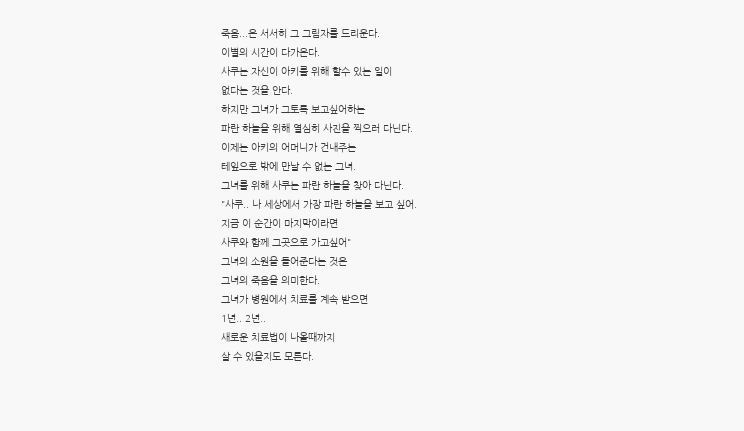죽음...은 서서히 그 그림자를 드리운다.
이별의 시간이 다가온다.
사쿠는 자신이 아키를 위해 할수 있는 일이
없다는 것을 안다.
하지만 그녀가 그토록 보고싶어하는
파란 하늘을 위해 열심히 사진을 찍으러 다닌다.
이제는 아키의 어머니가 건내주는
테잎으로 밖에 만날 수 없는 그녀.
그녀를 위해 사쿠는 파란 하늘을 찾아 다닌다.
"사쿠.. 나 세상에서 가장 파란 하늘을 보고 싶어.
지금 이 순간이 마지막이라면
사쿠와 함께 그곳으로 가고싶어"
그녀의 소원을 들어준다는 것은
그녀의 죽음을 의미한다.
그녀가 병원에서 치료를 계속 받으면
1년.. 2년..
새로운 치료법이 나올때까지
살 수 있을지도 모른다.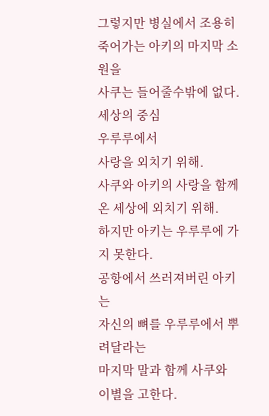그렇지만 병실에서 조용히 죽어가는 아키의 마지막 소원을
사쿠는 들어줄수밖에 없다.
세상의 중심
우루루에서
사랑을 외치기 위해.
사쿠와 아키의 사랑을 함께
온 세상에 외치기 위해.
하지만 아키는 우루루에 가지 못한다.
공항에서 쓰러져버린 아키는
자신의 뼈를 우루루에서 뿌려달라는
마지막 말과 함께 사쿠와 이별을 고한다.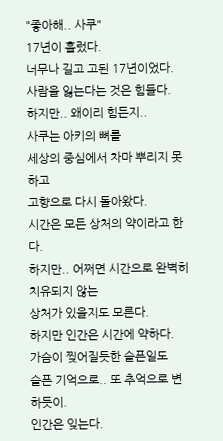"좋아해.. 사쿠"
17년이 흘렀다.
너무나 길고 고된 17년이었다.
사람을 잃는다는 것은 힘들다.
하지만.. 왜이리 힘든지..
사쿠는 아키의 뼈를
세상의 중심에서 차마 뿌리지 못하고
고향으로 다시 돌아왔다.
시간은 모든 상처의 약이라고 한다.
하지만.. 어쩌면 시간으로 완벽히 치유되지 않는
상처가 있을지도 모른다.
하지만 인간은 시간에 약하다.
가슴이 찢어질듯한 슬픈일도
슬픈 기억으로.. 또 추억으로 변하듯이.
인간은 잊는다.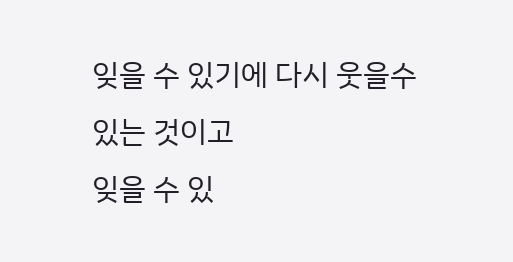잊을 수 있기에 다시 웃을수 있는 것이고
잊을 수 있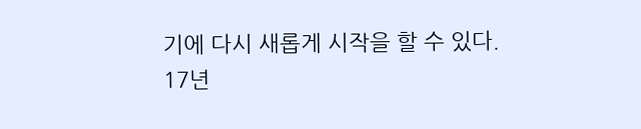기에 다시 새롭게 시작을 할 수 있다.
17년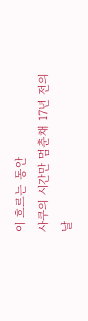이 흐르는 동안
사쿠의 시간만 멈춘채 17년 전의 날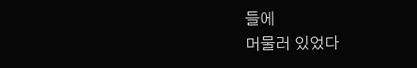들에
머물러 있었다